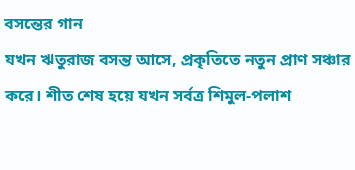বসন্তের গান
যখন ঋতুরাজ বসন্ত আসে, প্রকৃতিতে নতুন প্রাণ সঞ্চার করে। শীত শেষ হয়ে যখন সর্বত্র শিমুল-পলাশ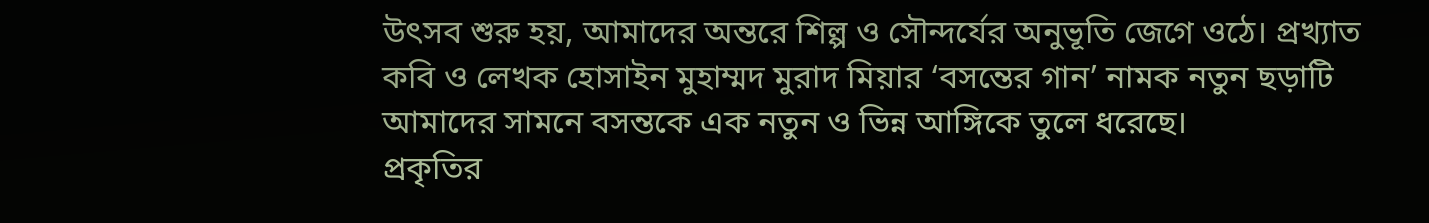উৎসব শুরু হয়, আমাদের অন্তরে শিল্প ও সৌন্দর্যের অনুভূতি জেগে ওঠে। প্রখ্যাত কবি ও লেখক হোসাইন মুহাম্মদ মুরাদ মিয়ার ‘বসন্তের গান’ নামক নতুন ছড়াটি আমাদের সামনে বসন্তকে এক নতুন ও ভিন্ন আঙ্গিকে তুলে ধরেছে।
প্রকৃতির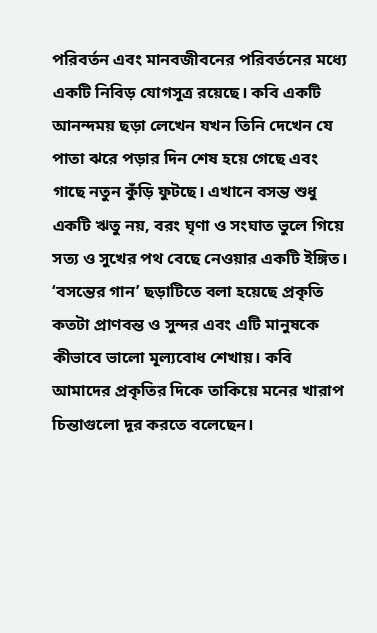পরিবর্তন এবং মানবজীবনের পরিবর্তনের মধ্যে একটি নিবিড় যোগসূত্র রয়েছে। কবি একটি আনন্দময় ছড়া লেখেন যখন তিনি দেখেন যে পাতা ঝরে পড়ার দিন শেষ হয়ে গেছে এবং গাছে নতুন কুঁড়ি ফুটছে। এখানে বসন্ত শুধু একটি ঋতু নয়, বরং ঘৃণা ও সংঘাত ভুলে গিয়ে সত্য ও সুখের পথ বেছে নেওয়ার একটি ইঙ্গিত।
‘বসন্তের গান’ ছড়াটিতে বলা হয়েছে প্রকৃতি কতটা প্রাণবন্ত ও সুন্দর এবং এটি মানুষকে কীভাবে ভালো মূল্যবোধ শেখায়। কবি আমাদের প্রকৃতির দিকে তাকিয়ে মনের খারাপ চিন্তাগুলো দূর করতে বলেছেন।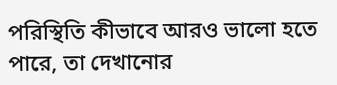পরিস্থিতি কীভাবে আরও ভালো হতে পারে, তা দেখানোর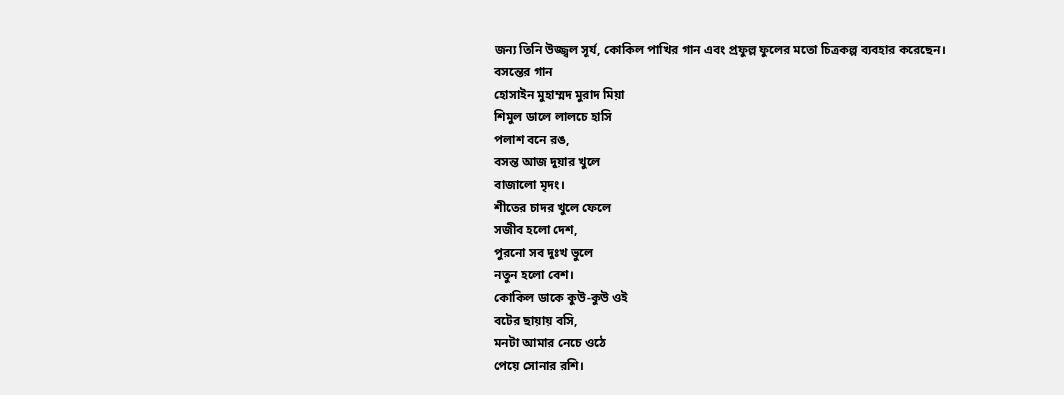জন্য তিনি উজ্জ্বল সূর্য, কোকিল পাখির গান এবং প্রফুল্ল ফুলের মতো চিত্রকল্প ব্যবহার করেছেন।
বসন্তের গান
হোসাইন মুহাম্মদ মুরাদ মিয়া
শিমুল ডালে লালচে হাসি
পলাশ বনে রঙ,
বসন্ত আজ দুয়ার খুলে
বাজালো মৃদং।
শীতের চাদর খুলে ফেলে
সজীব হলো দেশ,
পুরনো সব দুঃখ ভুলে
নতুন হলো বেশ।
কোকিল ডাকে কুউ-কুউ ওই
বটের ছায়ায় বসি,
মনটা আমার নেচে ওঠে
পেয়ে সোনার রশি।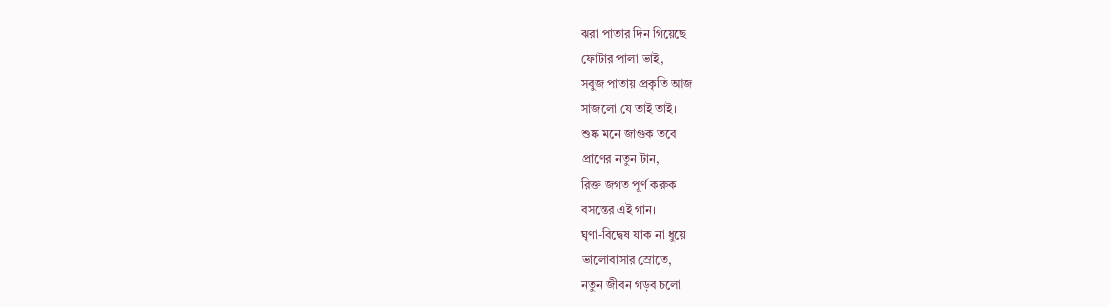ঝরা পাতার দিন গিয়েছে
ফোটার পালা ভাই,
সবুজ পাতায় প্রকৃতি আজ
সাজলো যে তাই তাই।
শুষ্ক মনে জাগুক তবে
প্রাণের নতুন টান,
রিক্ত জগত পূর্ণ করুক
বসন্তের এই গান।
ঘৃণা-বিদ্বেষ যাক না ধুয়ে
ভালোবাসার স্রোতে,
নতুন জীবন গড়ব চলো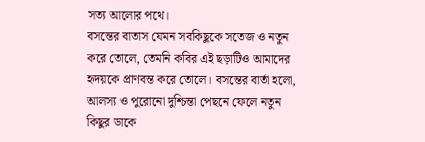সত্য আলোর পথে।
বসন্তের বাতাস যেমন সবকিছুকে সতেজ ও নতুন করে তোলে, তেমনি কবির এই ছড়াটিও আমাদের হৃদয়কে প্রাণবন্ত করে তোলে। বসন্তের বার্তা হলো, আলস্য ও পুরোনো দুশ্চিন্তা পেছনে ফেলে নতুন কিছুর ডাকে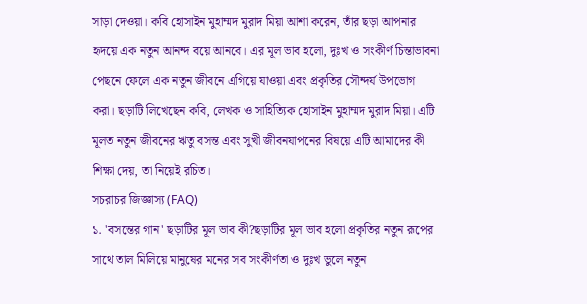সাড়া দেওয়া। কবি হোসাইন মুহাম্মদ মুরাদ মিয়া আশা করেন, তাঁর ছড়া আপনার হৃদয়ে এক নতুন আনন্দ বয়ে আনবে। এর মূল ভাব হলো, দুঃখ ও সংকীর্ণ চিন্তাভাবনা পেছনে ফেলে এক নতুন জীবনে এগিয়ে যাওয়া এবং প্রকৃতির সৌন্দর্য উপভোগ করা। ছড়াটি লিখেছেন কবি, লেখক ও সাহিত্যিক হোসাইন মুহাম্মদ মুরাদ মিয়া। এটি মূলত নতুন জীবনের ঋতু বসন্ত এবং সুখী জীবনযাপনের বিষয়ে এটি আমাদের কী শিক্ষা দেয়, তা নিয়েই রচিত।
সচরাচর জিজ্ঞাস্য (FAQ)
১. 'বসন্তের গান' ছড়াটির মূল ভাব কী?ছড়াটির মূল ভাব হলো প্রকৃতির নতুন রূপের সাথে তাল মিলিয়ে মানুষের মনের সব সংকীর্ণতা ও দুঃখ ভুলে নতুন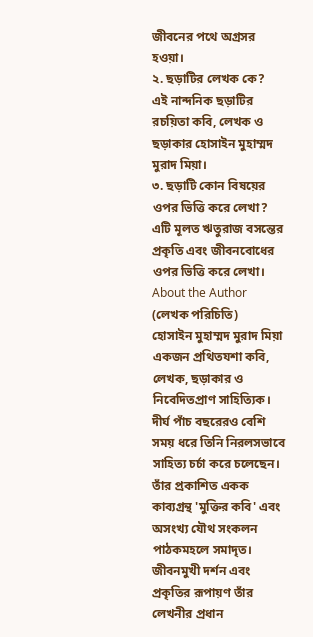জীবনের পথে অগ্রসর হওয়া।
২. ছড়াটির লেখক কে?
এই নান্দনিক ছড়াটির রচয়িতা কবি, লেখক ও ছড়াকার হোসাইন মুহাম্মদ মুরাদ মিয়া।
৩. ছড়াটি কোন বিষয়ের ওপর ভিত্তি করে লেখা?
এটি মূলত ঋতুরাজ বসন্তের প্রকৃতি এবং জীবনবোধের ওপর ভিত্তি করে লেখা।
About the Author (লেখক পরিচিতি)
হোসাইন মুহাম্মদ মুরাদ মিয়া একজন প্রথিতযশা কবি, লেখক, ছড়াকার ও নিবেদিতপ্রাণ সাহিত্যিক। দীর্ঘ পাঁচ বছরেরও বেশি সময় ধরে তিনি নিরলসভাবে সাহিত্য চর্চা করে চলেছেন। তাঁর প্রকাশিত একক কাব্যগ্রন্থ 'মুক্তির কবি' এবং অসংখ্য যৌথ সংকলন পাঠকমহলে সমাদৃত। জীবনমুখী দর্শন এবং প্রকৃতির রূপায়ণ তাঁর লেখনীর প্রধান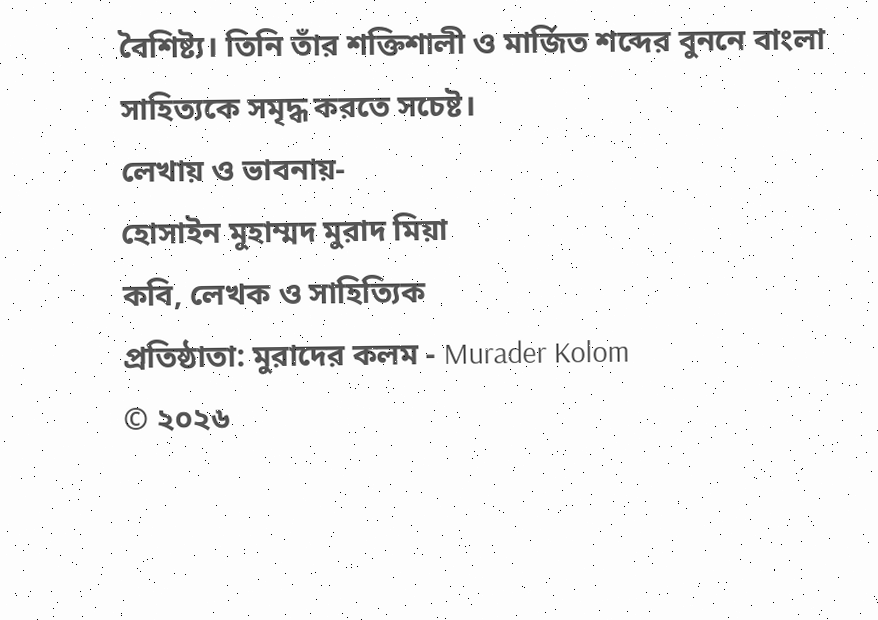বৈশিষ্ট্য। তিনি তাঁর শক্তিশালী ও মার্জিত শব্দের বুননে বাংলা সাহিত্যকে সমৃদ্ধ করতে সচেষ্ট।
লেখায় ও ভাবনায়-
হোসাইন মুহাম্মদ মুরাদ মিয়া
কবি, লেখক ও সাহিত্যিক
প্রতিষ্ঠাতা: মুরাদের কলম - Murader Kolom
© ২০২৬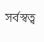সর্বস্বত্ব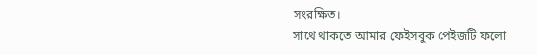সংরক্ষিত।
সাথে থাকতে আমার ফেইসবুক পেইজটি ফলো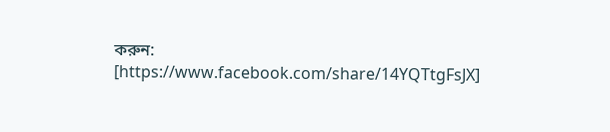করুন:
[https://www.facebook.com/share/14YQTtgFsJX]